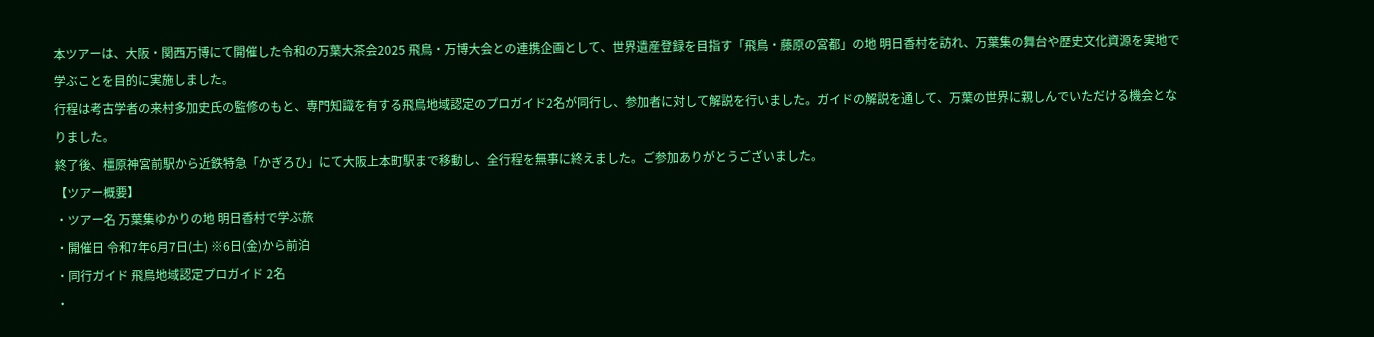本ツアーは、大阪・関西万博にて開催した令和の万葉大茶会2025 飛鳥・万博大会との連携企画として、世界遺産登録を目指す「飛鳥・藤原の宮都」の地 明日香村を訪れ、万葉集の舞台や歴史文化資源を実地で学ぶことを目的に実施しました。
行程は考古学者の来村多加史氏の監修のもと、専門知識を有する飛鳥地域認定のプロガイド2名が同行し、参加者に対して解説を行いました。ガイドの解説を通して、万葉の世界に親しんでいただける機会となりました。
終了後、橿原神宮前駅から近鉄特急「かぎろひ」にて大阪上本町駅まで移動し、全行程を無事に終えました。ご参加ありがとうございました。
【ツアー概要】
・ツアー名 万葉集ゆかりの地 明日香村で学ぶ旅
・開催日 令和7年6月7日(土) ※6日(金)から前泊
・同行ガイド 飛鳥地域認定プロガイド 2名
・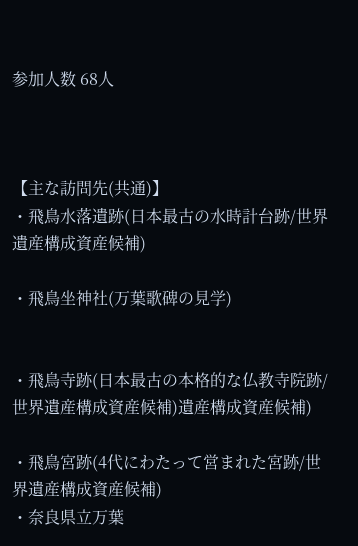参加人数 68人



【主な訪問先(共通)】
・飛鳥水落遺跡(日本最古の水時計台跡/世界遺産構成資産候補)

・飛鳥坐神社(万葉歌碑の見学)


・飛鳥寺跡(日本最古の本格的な仏教寺院跡/世界遺産構成資産候補)遺産構成資産候補)

・飛鳥宮跡(4代にわたって営まれた宮跡/世界遺産構成資産候補)
・奈良県立万葉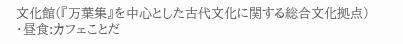文化館(『万葉集』を中心とした古代文化に関する総合文化拠点)
・昼食:カフェことだ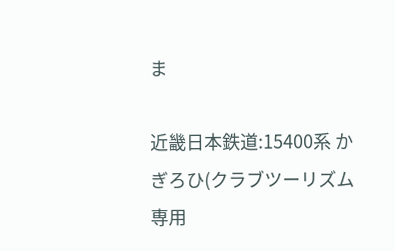ま

近畿日本鉄道:15400系 かぎろひ(クラブツーリズム専用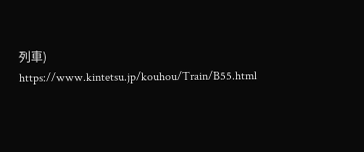列車)
https://www.kintetsu.jp/kouhou/Train/B55.html